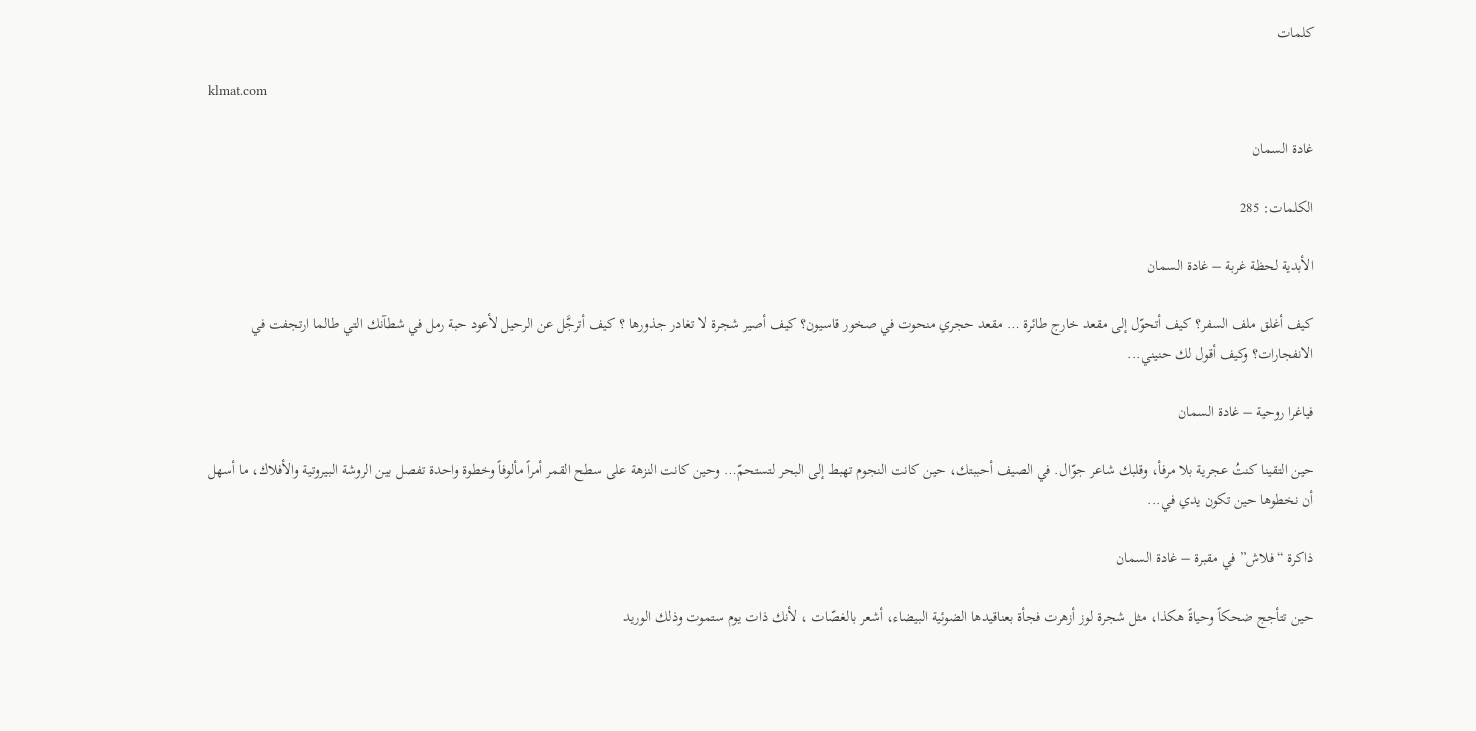كلمات

klmat.com

غادة السمان

الكلمات: 285

الأبدية لحظة غربة – غادة السمان

كيف أغلق ملف السفر؟ كيف أتحوّل إلى مقعد خارج طائرة … مقعد حجري منحوت في صخور قاسيون؟ كيف أصير شجرة لا تغادر جذورها ؟ كيف أترجَّل عن الرحيل لأعود حبة رمل في شطآنك التي طالما ارتجفت في الانفجارات؟ وكيف أقول لك حنيني...

فياغرا روحية – غادة السمان

حين التقينا كنتُ عجرية بلا مرفأ، وقلبك شاعر جوّال. في الصيف أحببتك، حين كانت النجوم تهبط إلى البحر لتستحمّ… وحين كانت النزهة على سطح القمر أمراً مألوفاً وخطوة واحدة تفصل بين الروشة البيروتية والأفلاك، ما أسهل أن نخطوها حين تكون يدي في...

ذاكرة “فلاش” في مقبرة – غادة السمان

حين تتأجج ضحكاً وحياةً هكذا، مثل شجرة لوز أزهرت فجأة بعناقيدها الضوئية البيضاء، أشعر بالغصّات ، لأنك ذات يوم ستموت وذلك الوريد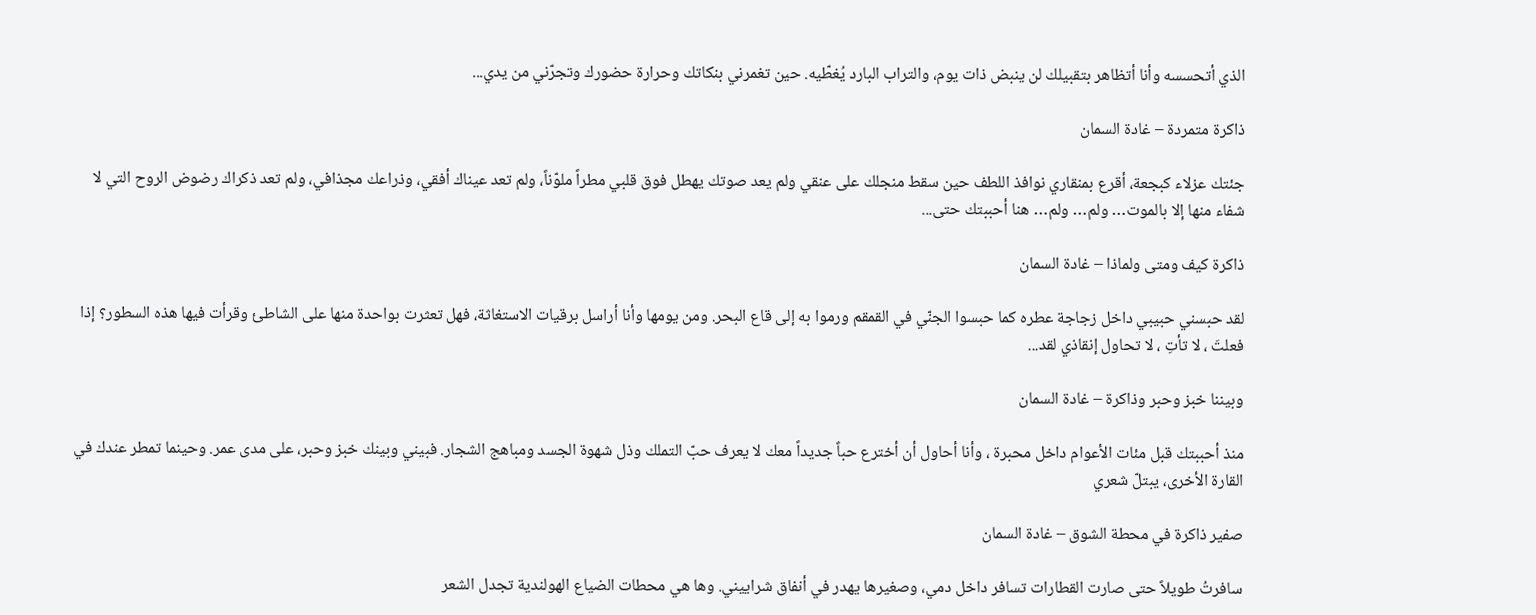الذي أتحسسه وأنا أتظاهر بتقبيلك لن ينبض ذات يوم، والتراب البارد يُغطّيه. حين تغمرني بنكاتك وحرارة حضورك وتجرّني من يدي...

ذاكرة متمردة – غادة السمان

جئتك عزلاء كبجعة، أقرع بمنقاري نوافذ اللطف حين سقط منجلك على عنقي ولم يعد صوتك يهطل فوق قلبي مطراً ملوّناً، ولم تعد عيناك أفقي، وذراعك مجذافي، ولم تعد ذكراك رضوض الروح التي لا شفاء منها إلا بالموت… ولم… ولم… هنا أحببتك حتى...

ذاكرة كيف ومتى ولماذا – غادة السمان

لقد حبسني حبيبي داخل زجاجة عطره كما حبسوا الجنّي في القمقم ورموا به إلى قاع البحر. ومن يومها وأنا أراسل برقيات الاستغاثة، فهل تعثرت بواحدة منها على الشاطئ وقرأت فيها هذه السطور؟ إذا فعلتَ ، لا تأتِ ، لا تحاول إنقاذي لقد...

وبيننا خبز وحبر وذاكرة – غادة السمان

منذ أحببتك قبل مئات الأعوام داخل محبرة ، وأنا أحاول أن أخترع حباً جديداً معك لا يعرف حبّ التملك وذل شهوة الجسد ومباهج الشجار. فبيني وبينك خبز وحبر، على مدى عمر. وحينما تمطر عندك في القارة الأخرى، يبتلّ شعري

صفير ذاكرة في محطة الشوق – غادة السمان

سافرتُ طويلاً حتى صارت القطارات تسافر داخل دمي، وصغيرها يهدر في أنفاق شراييني. وها هي محطات الضياع الهولندية تجدل الشعر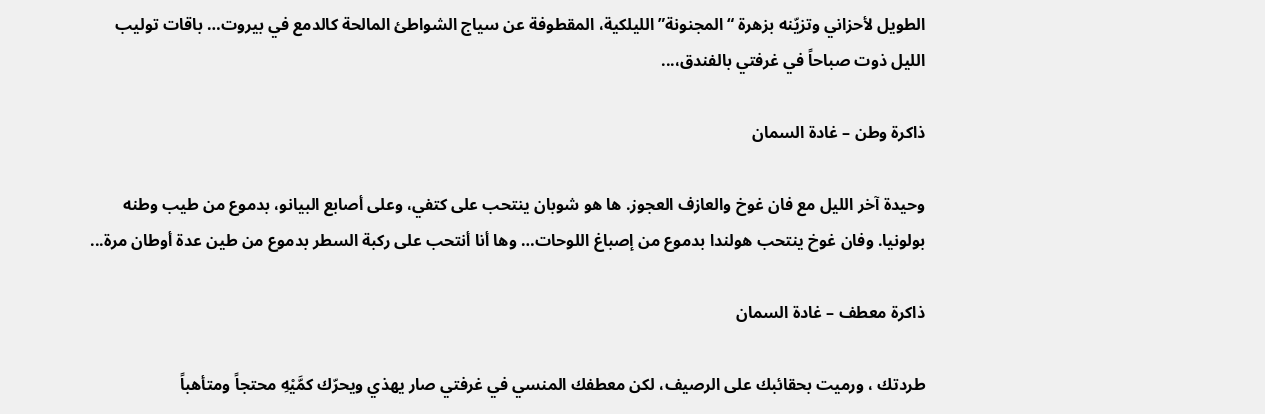الطويل لأحزاني وتزيّنه بزهرة “المجنونة” الليلكية، المقطوفة عن سياج الشواطئ المالحة كالدمع في بيروت… باقات توليب الليل ذوت صباحاً في غرفتي بالفندق،...

ذاكرة وطن – غادة السمان

وحيدة آخر الليل مع فان غوخ والعازف العجوز. ها هو شوبان ينتحب على كتفي، وعلى أصابع البيانو، بدموع من طيب وطنه بولونيا. وفان غوخ ينتحب هولندا بدموع من إصباغ اللوحات… وها أنا أنتحب على ركبة السطر بدموع من طين عدة أوطان مرة...

ذاكرة معطف – غادة السمان

طردتك ، ورميت بحقائبك على الرصيف، لكن معطفك المنسي في غرفتي صار يهذي ويحرّك كمَّيْهِ محتجاً ومتأهباً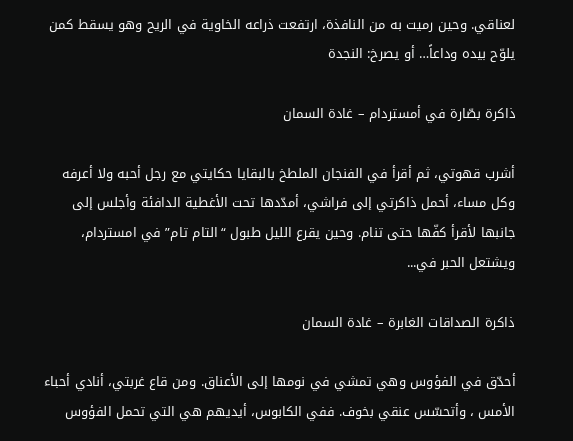لعناقي. وحين رميت به من النافذة، ارتفعت ذراعه الخاوية في الريح وهو يسقط كمن يلوّح بيده وداعاً… أو يصرخ: النجدة

ذاكرة بصّارة في أمستردام – غادة السمان

أشرب قهوتي، ثم أقرأ في الفنجان الملطخ بالبقايا حكايتي مع رجل أحبه ولا أعرفه وكل مساء، أحمل ذاكرتي إلى فراشي، أمدّدها تحت الأغطية الدافئة وأجلس إلى جانبها لأقرأ كفّها حتى تنام. وحين يقرع الليل طبول “التام تام” في امستردام، ويشتعل الحبر في...

ذاكرة الصداقات الغابرة – غادة السمان

أحدّق في الفؤوس وهي تمشي في نومها إلى الأعناق. ومن قاع غربتي، أنادي أحباء الأمس ، وأتحسّس عنقي بخوف. ففي الكابوس، أيديهم هي التي تحمل الفؤوس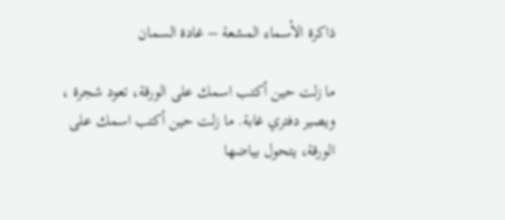ذاكرة الأسماء المشعة – غادة السمان

ما زلت حين أكتب اسمك على الورقة، تعود شجرة ، ويصير دفتري غابة. ما زلت حين أكتب اسمك على الورقة، يتحول بياضها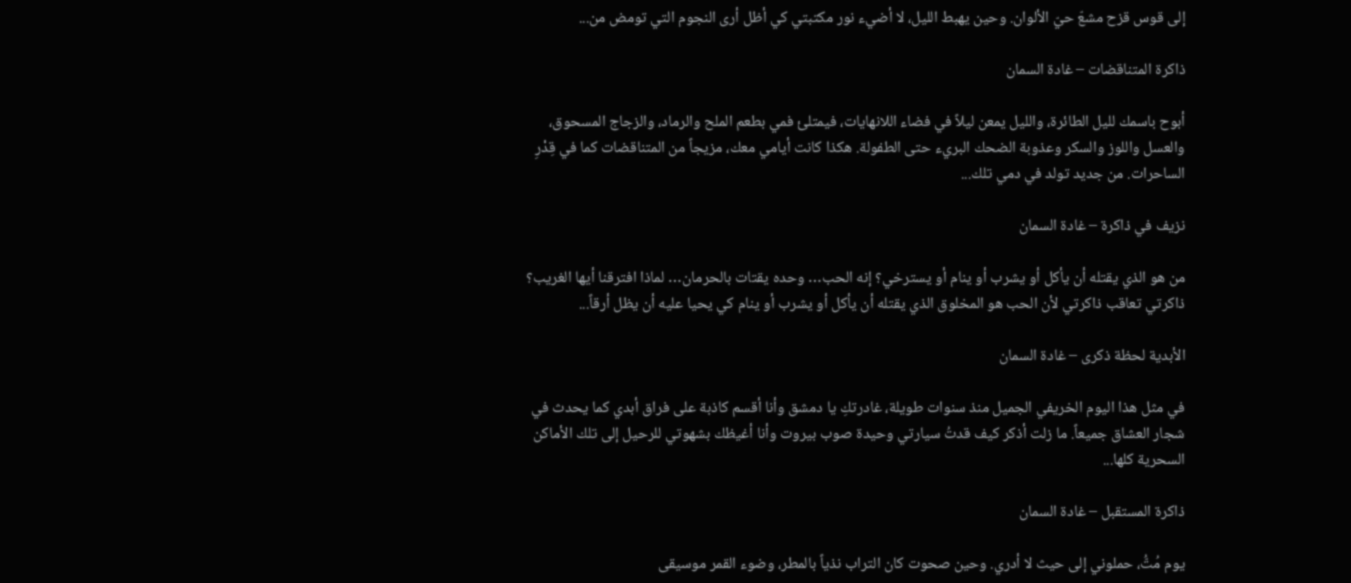إلى قوس قزح مشعّ حيّ الألوان. وحين يهبط الليل، لا أضيء نور مكتبتي كي أظل أرى النجوم التي تومض من...

ذاكرة المتناقضات – غادة السمان

أبوح باسمك لليل الطائرة، والليل يمعن ليلاً في فضاء اللانهايات، فيمتلئ فمي بطعم الملح والرماد، والزجاج المسحوق، والعسل واللوز والسكر وعذوبة الضحك البريء حتى الطفولة. هكذا كانت أيامي معك، مزيجاً من المتناقضات كما في قِدْرِ الساحرات. من جديد تولد في دمي تلك...

نزيف في ذاكرة – غادة السمان

من هو الذي يقتله أن يأكل أو يشرب أو ينام أو يسترخي؟ إنه الحب… وحده يقتات بالحرمان… لماذا افترقنا أيها الغريب؟ ذاكرتي تعاقب ذاكرتي لأن الحب هو المخلوق الذي يقتله أن يأكل أو يشرب أو ينام كي يحيا عليه أن يظل أرقاً...

الأبدية لحظة ذكرى – غادة السمان

في مثل هذا اليوم الخريفي الجميل منذ سنوات طويلة، غادرتكِ يا دمشق وأنا أقسم كاذبة على فراق أبدي كما يحدث في شجار العشاق جميعاً. ما زلت أذكر كيف قدتُ سيارتي وحيدة صوب بيروت وأنا أغيظك بشهوتي للرحيل إلى تلك الأماكن السحرية كلها...

ذاكرة المستقبل – غادة السمان

يوم مُتُّ، حملوني إلى حيث لا أدري. وحين صحوت كان التراب نذياً بالمطر، وضوء القمر موسيقى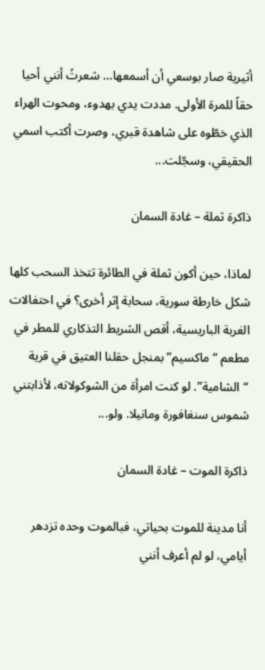أثيرية صار بوسعي أن أسمعها… شعرتُ أنني أحيا حقاً للمرة الأولى. مددت يدي بهدوء، ومحوت الهراء الذي خطّوه على شاهدة قبري، وصرت أكتب اسمي الحقيقي، وسجّلت...

ذاكرة ثملة – غادة السمان

لماذا، حين أكون ثملة في الطائرة تتخذ السحب كلها شكل خارطة سورية، سحابة إثر أخرى؟ في احتفالات الغربة الباريسية، أقص الشريط التذكاري للمطر في مطعم “ماكسيم” بمنجل حقلنا العتيق في قرية “الشامية”. لو كنت امرأة من الشوكولاته، لأذابتني شموس سنغافورة ومانيلا. ولو...

ذاكرة الموت – غادة السمان

أنا مدينة للموت بحياتي، فبالموت وحده تزدهر أيامي، لو لم أعرف أنني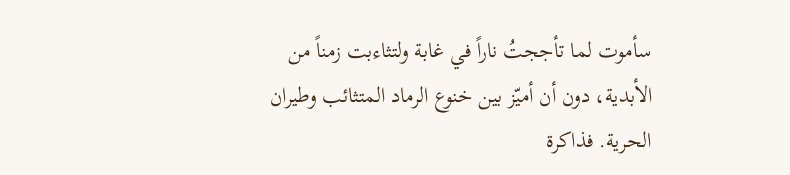سأموت لما تأججتُ ناراً في غابة ولتثاءبت زمناً من الأبدية، دون أن أميّز بين خنوع الرماد المتثائب وطيران الحرية. فذاكرة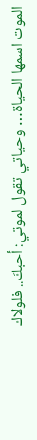الموت اسمها الحياة… وحياتي تقول لموتي: أحبكَ.. فلولاك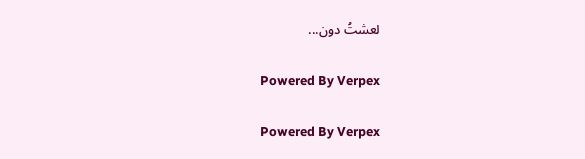لعشتُ دون...

Powered By Verpex

Powered By Verpex